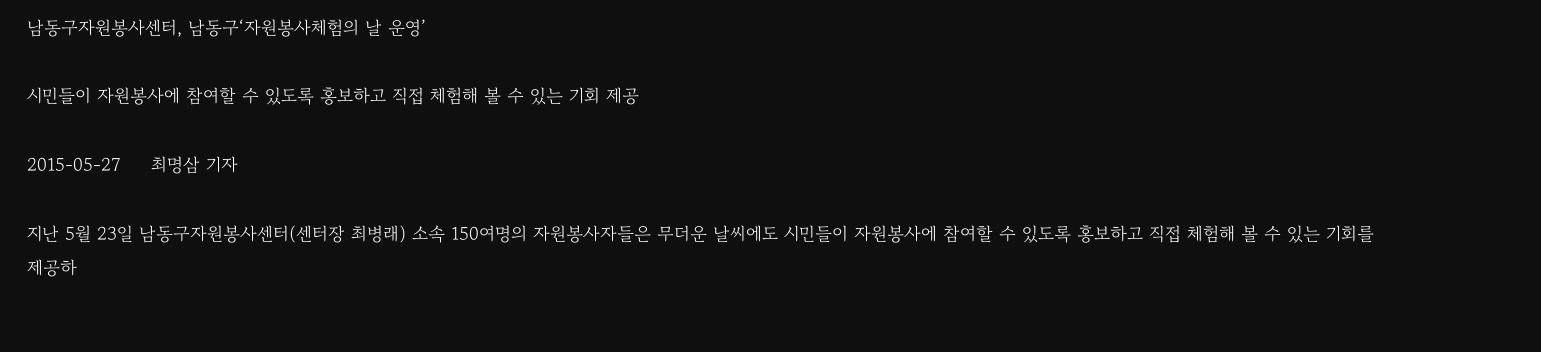남동구자원봉사센터, 남동구‘자원봉사체험의 날 운영’

시민들이 자원봉사에 참여할 수 있도록 홍보하고 직접 체험해 볼 수 있는 기회 제공

2015-05-27     최명삼 기자

지난 5월 23일 남동구자원봉사센터(센터장 최병래) 소속 150여명의 자원봉사자들은 무더운 날씨에도 시민들이 자원봉사에 참여할 수 있도록 홍보하고 직접 체험해 볼 수 있는 기회를 제공하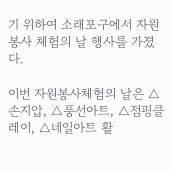기 위하여 소래포구에서 자원봉사 체험의 날 행사를 가졌다.

이번 자원봉사체험의 날은 △손지압, △풍선아트, △점핑클레이, △네일아트 활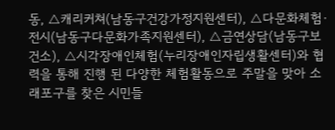동, △캐리커쳐(남동구건강가정지원센터), △다문화체험·전시(남동구다문화가족지원센터), △금연상담(남동구보건소), △시각장애인체험(누리장애인자립생활센터)와 협력을 통해 진행 된 다양한 체험활동으로 주말을 맞아 소래포구를 찾은 시민들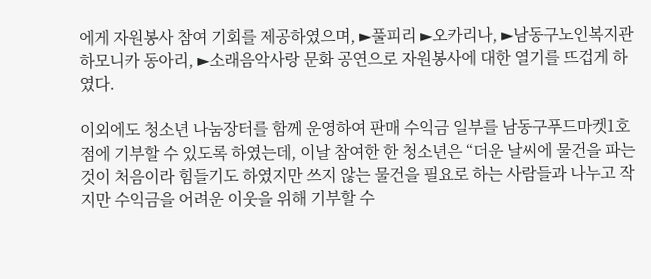에게 자원봉사 참여 기회를 제공하였으며, ►풀피리 ►오카리나, ►남동구노인복지관 하모니카 동아리, ►소래음악사랑 문화 공연으로 자원봉사에 대한 열기를 뜨겁게 하였다.

이외에도 청소년 나눔장터를 함께 운영하여 판매 수익금 일부를 남동구푸드마켓1호점에 기부할 수 있도록 하였는데, 이날 참여한 한 청소년은 “더운 날씨에 물건을 파는 것이 처음이라 힘들기도 하였지만 쓰지 않는 물건을 필요로 하는 사람들과 나누고 작지만 수익금을 어려운 이웃을 위해 기부할 수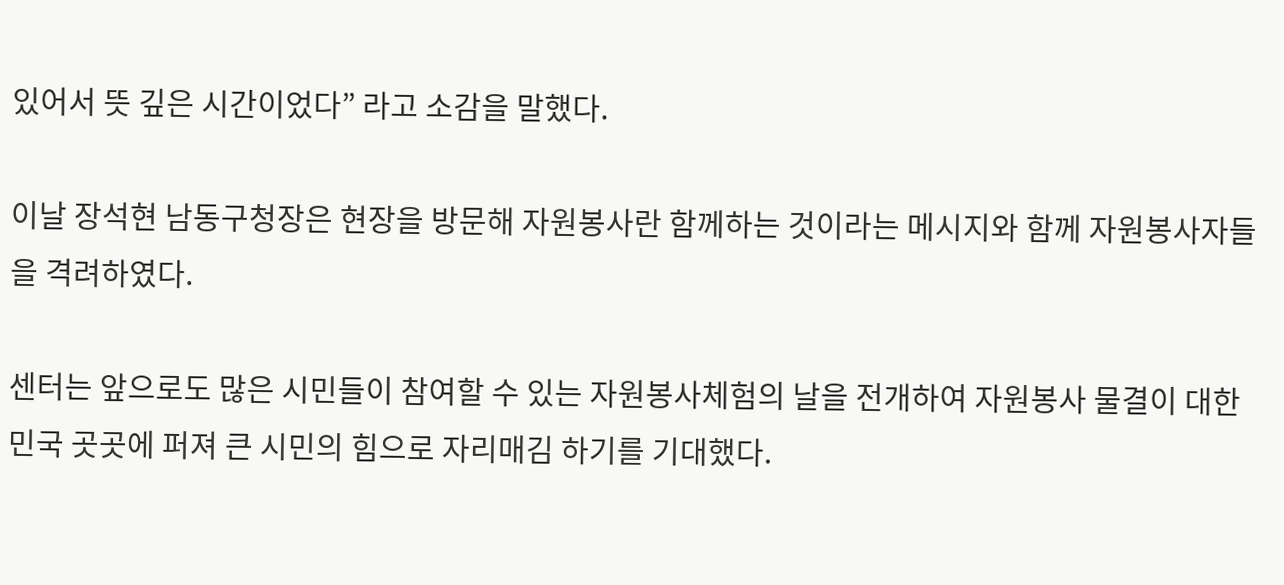있어서 뜻 깊은 시간이었다” 라고 소감을 말했다.

이날 장석현 남동구청장은 현장을 방문해 자원봉사란 함께하는 것이라는 메시지와 함께 자원봉사자들을 격려하였다.

센터는 앞으로도 많은 시민들이 참여할 수 있는 자원봉사체험의 날을 전개하여 자원봉사 물결이 대한민국 곳곳에 퍼져 큰 시민의 힘으로 자리매김 하기를 기대했다.